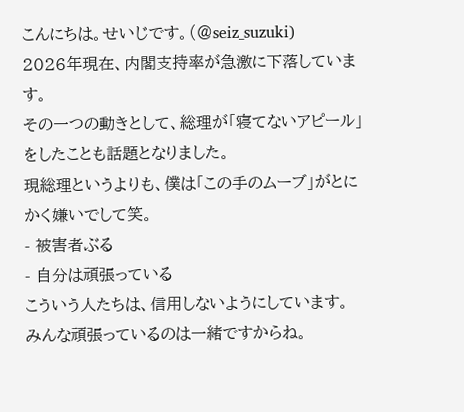こんにちは。せいじです。(@seiz_suzuki)
2026年現在、内閣支持率が急激に下落しています。
その一つの動きとして、総理が「寝てないアピール」をしたことも話題となりました。
現総理というよりも、僕は「この手のムーブ」がとにかく嫌いでして笑。
- 被害者ぶる
- 自分は頑張っている
こういう人たちは、信用しないようにしています。
みんな頑張っているのは一緒ですからね。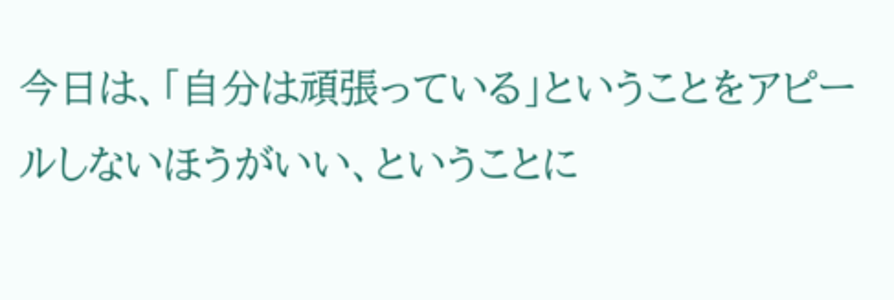今日は、「自分は頑張っている」ということをアピールしないほうがいい、ということに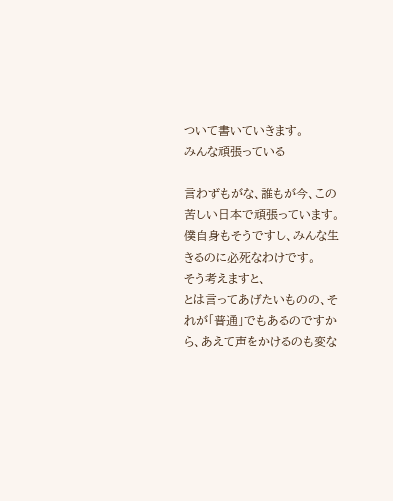ついて書いていきます。
みんな頑張っている

言わずもがな、誰もが今、この苦しい日本で頑張っています。
僕自身もそうですし、みんな生きるのに必死なわけです。
そう考えますと、
とは言ってあげたいものの、それが「普通」でもあるのですから、あえて声をかけるのも変な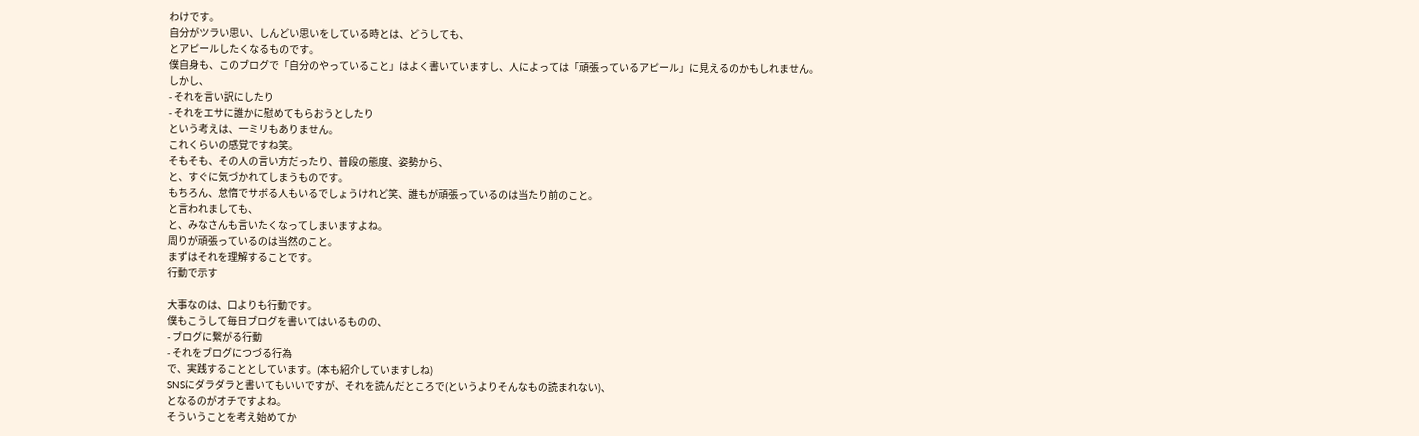わけです。
自分がツラい思い、しんどい思いをしている時とは、どうしても、
とアピールしたくなるものです。
僕自身も、このブログで「自分のやっていること」はよく書いていますし、人によっては「頑張っているアピール」に見えるのかもしれません。
しかし、
- それを言い訳にしたり
- それをエサに誰かに慰めてもらおうとしたり
という考えは、一ミリもありません。
これくらいの感覚ですね笑。
そもそも、その人の言い方だったり、普段の態度、姿勢から、
と、すぐに気づかれてしまうものです。
もちろん、怠惰でサボる人もいるでしょうけれど笑、誰もが頑張っているのは当たり前のこと。
と言われましても、
と、みなさんも言いたくなってしまいますよね。
周りが頑張っているのは当然のこと。
まずはそれを理解することです。
行動で示す

大事なのは、口よりも行動です。
僕もこうして毎日ブログを書いてはいるものの、
- ブログに繋がる行動
- それをブログにつづる行為
で、実践することとしています。(本も紹介していますしね)
SNSにダラダラと書いてもいいですが、それを読んだところで(というよりそんなもの読まれない)、
となるのがオチですよね。
そういうことを考え始めてか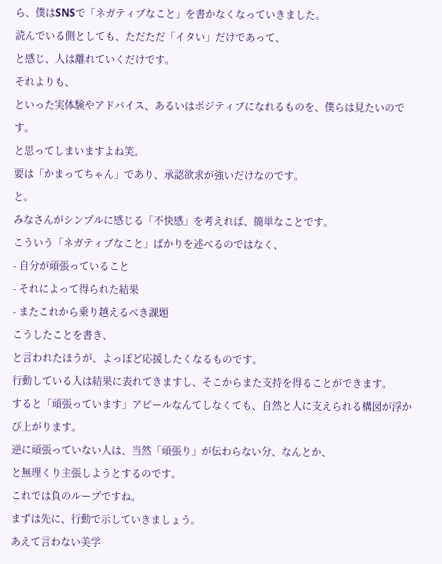ら、僕はSNSで「ネガティブなこと」を書かなくなっていきました。
読んでいる側としても、ただただ「イタい」だけであって、
と感じ、人は離れていくだけです。
それよりも、
といった実体験やアドバイス、あるいはポジティブになれるものを、僕らは見たいのです。
と思ってしまいますよね笑。
要は「かまってちゃん」であり、承認欲求が強いだけなのです。
と。
みなさんがシンプルに感じる「不快感」を考えれば、簡単なことです。
こういう「ネガティブなこと」ばかりを述べるのではなく、
- 自分が頑張っていること
- それによって得られた結果
- またこれから乗り越えるべき課題
こうしたことを書き、
と言われたほうが、よっぽど応援したくなるものです。
行動している人は結果に表れてきますし、そこからまた支持を得ることができます。
すると「頑張っています」アピールなんてしなくても、自然と人に支えられる構図が浮かび上がります。
逆に頑張っていない人は、当然「頑張り」が伝わらない分、なんとか、
と無理くり主張しようとするのです。
これでは負のループですね。
まずは先に、行動で示していきましょう。
あえて言わない美学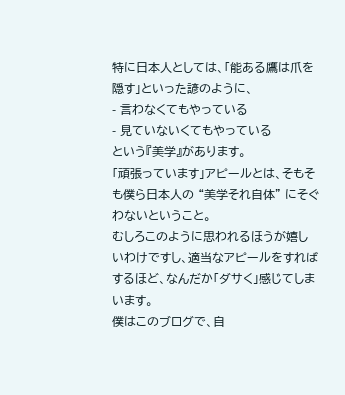特に日本人としては、「能ある鷹は爪を隠す」といった諺のように、
- 言わなくてもやっている
- 見ていないくてもやっている
という『美学』があります。
「頑張っています」アピールとは、そもそも僕ら日本人の “美学それ自体” にそぐわないということ。
むしろこのように思われるほうが嬉しいわけですし、適当なアピールをすればするほど、なんだか「ダサく」感じてしまいます。
僕はこのブログで、自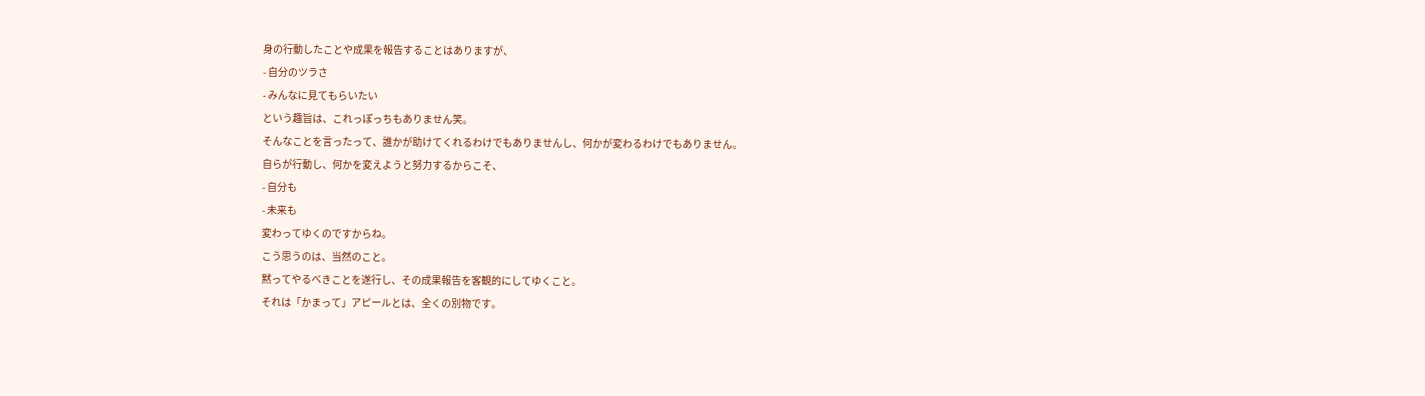身の行動したことや成果を報告することはありますが、
- 自分のツラさ
- みんなに見てもらいたい
という趣旨は、これっぽっちもありません笑。
そんなことを言ったって、誰かが助けてくれるわけでもありませんし、何かが変わるわけでもありません。
自らが行動し、何かを変えようと努力するからこそ、
- 自分も
- 未来も
変わってゆくのですからね。
こう思うのは、当然のこと。
黙ってやるべきことを遂行し、その成果報告を客観的にしてゆくこと。
それは「かまって」アピールとは、全くの別物です。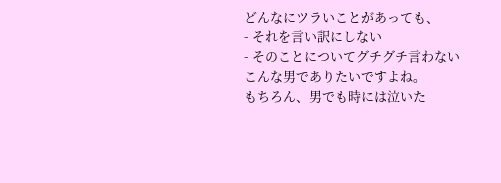どんなにツラいことがあっても、
- それを言い訳にしない
- そのことについてグチグチ言わない
こんな男でありたいですよね。
もちろん、男でも時には泣いた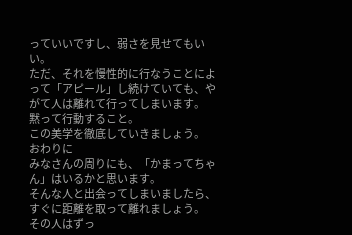っていいですし、弱さを見せてもいい。
ただ、それを慢性的に行なうことによって「アピール」し続けていても、やがて人は離れて行ってしまいます。
黙って行動すること。
この美学を徹底していきましょう。
おわりに
みなさんの周りにも、「かまってちゃん」はいるかと思います。
そんな人と出会ってしまいましたら、すぐに距離を取って離れましょう。
その人はずっ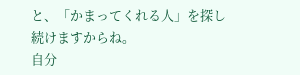と、「かまってくれる人」を探し続けますからね。
自分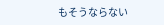もそうならない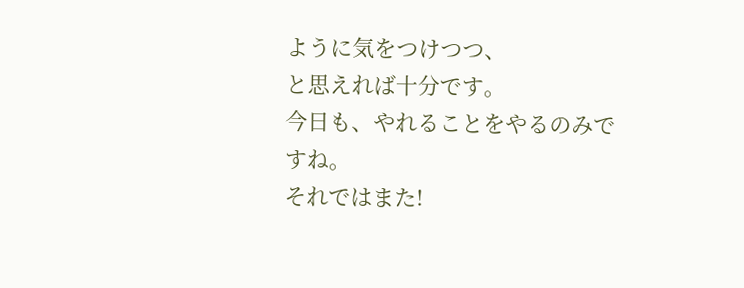ように気をつけつつ、
と思えれば十分です。
今日も、やれることをやるのみですね。
それではまた!